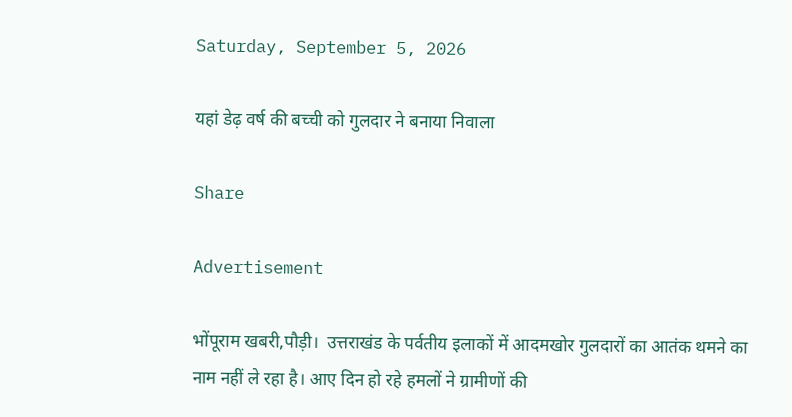Saturday, September 5, 2026

यहां डेढ़ वर्ष की बच्ची को गुलदार ने बनाया निवाला

Share

Advertisement

भोंपूराम खबरी,पौड़ी।  उत्तराखंड के पर्वतीय इलाकों में आदमखोर गुलदारों का आतंक थमने का नाम नहीं ले रहा है। आए दिन हो रहे हमलों ने ग्रामीणों की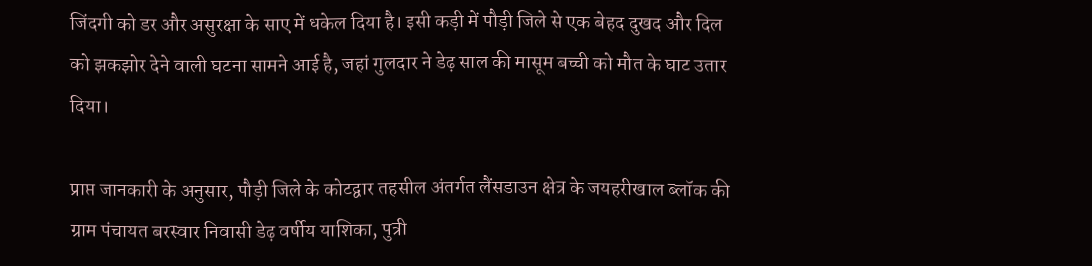जिंदगी को डर और असुरक्षा के साए में धकेल दिया है। इसी कड़ी में पौड़ी जिले से एक बेहद दुखद और दिल को झकझोर देने वाली घटना सामने आई है, जहां गुलदार ने डेढ़ साल की मासूम बच्ची को मौत के घाट उतार दिया।

प्राप्त जानकारी के अनुसार, पौड़ी जिले के कोटद्वार तहसील अंतर्गत लैंसडाउन क्षेत्र के जयहरीखाल ब्लॉक की ग्राम पंचायत बरस्वार निवासी डेढ़ वर्षीय याशिका, पुत्री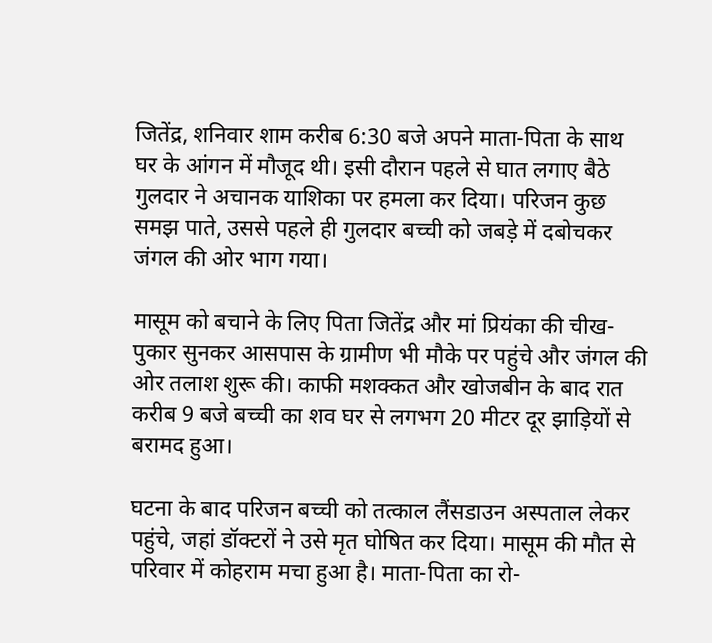जितेंद्र, शनिवार शाम करीब 6:30 बजे अपने माता-पिता के साथ घर के आंगन में मौजूद थी। इसी दौरान पहले से घात लगाए बैठे गुलदार ने अचानक याशिका पर हमला कर दिया। परिजन कुछ समझ पाते, उससे पहले ही गुलदार बच्ची को जबड़े में दबोचकर जंगल की ओर भाग गया।

मासूम को बचाने के लिए पिता जितेंद्र और मां प्रियंका की चीख-पुकार सुनकर आसपास के ग्रामीण भी मौके पर पहुंचे और जंगल की ओर तलाश शुरू की। काफी मशक्कत और खोजबीन के बाद रात करीब 9 बजे बच्ची का शव घर से लगभग 20 मीटर दूर झाड़ियों से बरामद हुआ।

घटना के बाद परिजन बच्ची को तत्काल लैंसडाउन अस्पताल लेकर पहुंचे, जहां डॉक्टरों ने उसे मृत घोषित कर दिया। मासूम की मौत से परिवार में कोहराम मचा हुआ है। माता-पिता का रो-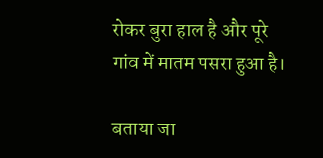रोकर बुरा हाल है और पूरे गांव में मातम पसरा हुआ है।

बताया जा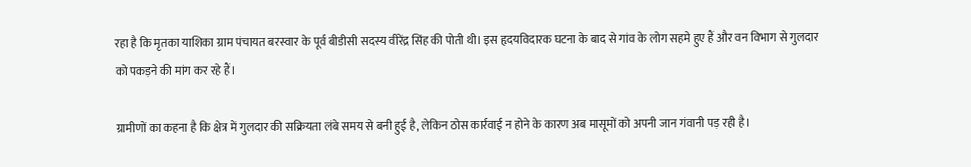रहा है कि मृतका याशिका ग्राम पंचायत बरस्वार के पूर्व बीडीसी सदस्य वीरेंद्र सिंह की पोती थी। इस हृदयविदारक घटना के बाद से गांव के लोग सहमे हुए हैं और वन विभाग से गुलदार को पकड़ने की मांग कर रहे हैं।

ग्रामीणों का कहना है कि क्षेत्र में गुलदार की सक्रियता लंबे समय से बनी हुई है, लेकिन ठोस कार्रवाई न होने के कारण अब मासूमों को अपनी जान गंवानी पड़ रही है।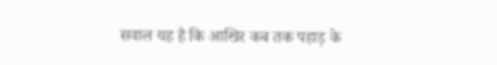सवाल यह है कि आखिर कब तक पहाड़ के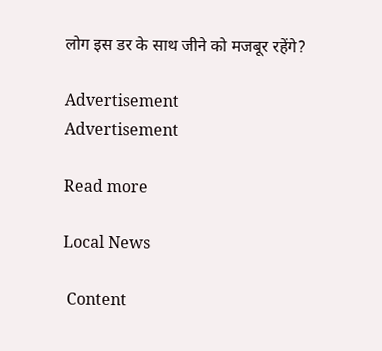लोग इस डर के साथ जीने को मजबूर रहेंगे?

Advertisement
Advertisement

Read more

Local News

 Content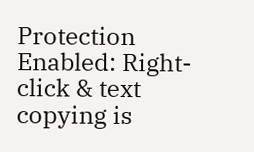Protection Enabled: Right-click & text copying is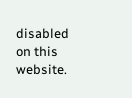disabled on this website.